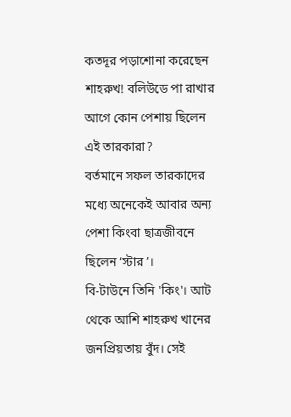কতদূর পড়াশোনা করেছেন শাহরুখ! বলিউডে পা রাখার আগে কোন পেশায় ছিলেন এই তারকারা?
বর্তমানে সফল তারকাদের মধ্যে অনেকেই আবার অন্য পেশা কিংবা ছাত্রজীবনে ছিলেন ‘স্টার’।
বি-টাউনে তিনি 'কিং'। আট থেকে আশি শাহরুখ খানের জনপ্রিয়তায় বুঁদ। সেই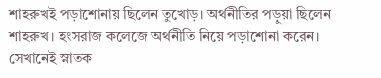শাহরুখই পড়াশোনায় ছিলেন তুখোড়। অর্থনীতির পড়ুয়া ছিলেন শাহরুখ। হংসরাজ কলেজে অর্থনীতি নিয়ে পড়াশোনা করেন। সেখানেই স্নাতক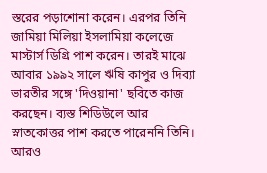স্তরের পড়াশোনা করেন। এরপর তিনি জামিয়া মিলিয়া ইসলামিয়া কলেজে মাস্টার্স ডিগ্রি পাশ করেন। তারই মাঝে আবার ১৯৯২ সালে ঋষি কাপুর ও দিব্যা ভারতীর সঙ্গে 'দিওয়ানা' ছবিতে কাজ করছেন। ব্যস্ত শিডিউলে আর স্নাতকোত্তর পাশ করতে পারেননি তিনি।
আরও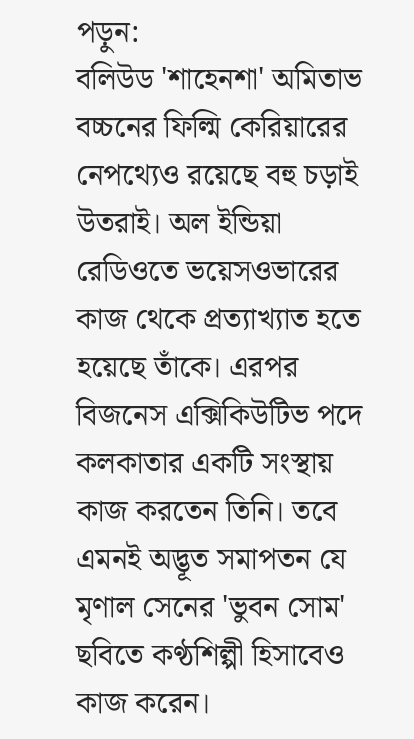পড়ুন:
বলিউড 'শাহেনশা' অমিতাভ বচ্চনের ফিল্মি কেরিয়ারের নেপথ্যেও রয়েছে বহু চড়াই উতরাই। অল ইন্ডিয়া রেডিওতে ভয়েসওভারের কাজ থেকে প্রত্যাখ্যাত হতে হয়েছে তাঁকে। এরপর বিজনেস এক্সিকিউটিভ পদে কলকাতার একটি সংস্থায় কাজ করতেন তিনি। তবে এমনই অদ্ভূত সমাপতন যে মৃণাল সেনের 'ভুবন সোম' ছবিতে কণ্ঠশিল্পী হিসাবেও কাজ করেন।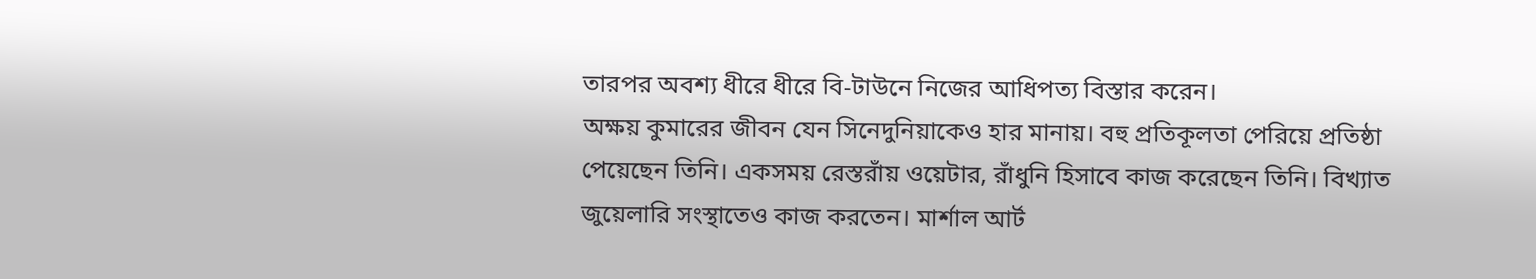তারপর অবশ্য ধীরে ধীরে বি-টাউনে নিজের আধিপত্য বিস্তার করেন।
অক্ষয় কুমারের জীবন যেন সিনেদুনিয়াকেও হার মানায়। বহু প্রতিকূলতা পেরিয়ে প্রতিষ্ঠা পেয়েছেন তিনি। একসময় রেস্তরাঁয় ওয়েটার, রাঁধুনি হিসাবে কাজ করেছেন তিনি। বিখ্যাত জুয়েলারি সংস্থাতেও কাজ করতেন। মার্শাল আর্ট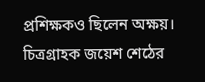প্রশিক্ষকও ছিলেন অক্ষয়। চিত্রগ্রাহক জয়েশ শেঠের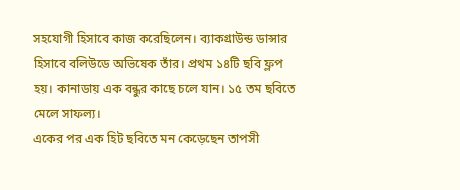সহযোগী হিসাবে কাজ করেছিলেন। ব্যাকগ্রাউন্ড ডান্সার হিসাবে বলিউডে অভিষেক তাঁর। প্রথম ১৪টি ছবি ফ্লপ হয়। কানাডায় এক বন্ধুর কাছে চলে যান। ১৫ তম ছবিতে মেলে সাফল্য।
একের পর এক হিট ছবিতে মন কেড়েছেন তাপসী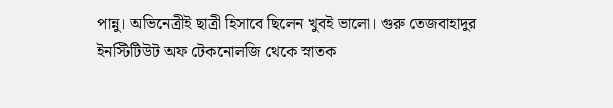পান্নু। অভিনেত্রীই ছাত্রী হিসাবে ছিলেন খুবই ভালো। গুরু তেজবাহাদুর ইনস্টিটিউট অফ টেকনোলজি থেকে স্নাতক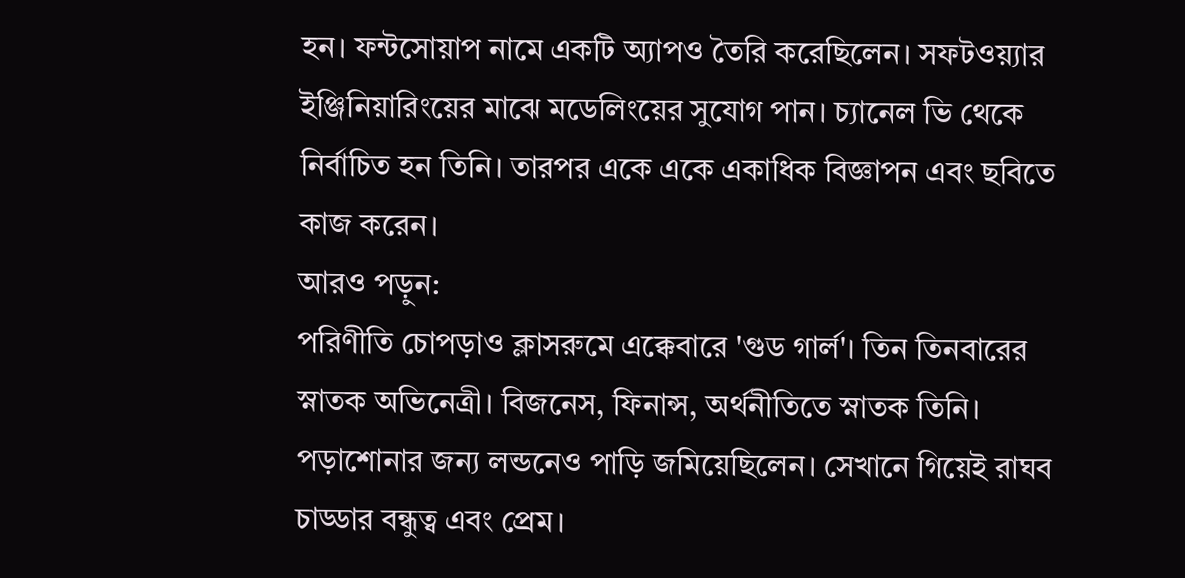হন। ফন্টসোয়াপ নামে একটি অ্যাপও তৈরি করেছিলেন। সফটওয়্যার ইঞ্জিনিয়ারিংয়ের মাঝে মডেলিংয়ের সুযোগ পান। চ্যানেল ভি থেকে নির্বাচিত হন তিনি। তারপর একে একে একাধিক বিজ্ঞাপন এবং ছবিতে কাজ করেন।
আরও পড়ুন:
পরিণীতি চোপড়াও ক্লাসরুমে এক্কেবারে 'গুড গার্ল'। তিন তিনবারের স্নাতক অভিনেত্রী। বিজনেস, ফিনান্স, অর্থনীতিতে স্নাতক তিনি। পড়াশোনার জন্য লন্ডনেও পাড়ি জমিয়েছিলেন। সেখানে গিয়েই রাঘব চাড্ডার বন্ধুত্ব এবং প্রেম।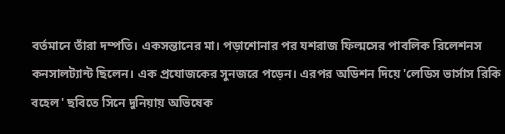বর্তমানে তাঁরা দম্পতি। একসন্তানের মা। পড়াশোনার পর যশরাজ ফিল্মসের পাবলিক রিলেশনস কনসালট্যান্ট ছিলেন। এক প্রযোজকের সুনজরে পড়েন। এরপর অডিশন দিয়ে 'লেডিস ভার্সাস রিকি বহেল' ছবিতে সিনে দুনিয়ায় অভিষেক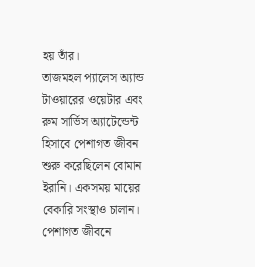হয় তাঁর।
তাজমহল প্যালেস অ্যান্ড টাওয়ারের ওয়েটার এবং রুম সার্ভিস অ্যাটেন্ডেন্ট হিসাবে পেশাগত জীবন শুরু করেছিলেন বোমান ইরানি। একসময় মায়ের বেকারি সংস্থাও চালান। পেশাগত জীবনে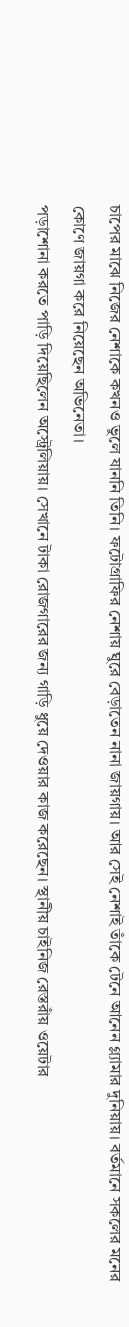চাপের মাঝে নিজের নেশাকে কখনও ভুলে যাননি তিনি। ফটোগ্রাফির নেশায় ঘুরে বেড়াতেন নানা জায়গায়। আর সেই নেশাই তাঁকে টেনে আনেন গ্ল্যামার দুনিয়ায়। বর্তমানে সকলের মনের কোণে জায়গা করে নিয়েছেন অভিনেতা।
পড়াশোনা করতে পাড়ি দিয়েছিলেন অস্ট্রেলিয়ায়। সেখানে টাকা রোজগারের জন্য গাড়ি ধুয়ে দেওয়ার কাজ করেছেন। স্থানীয় চাইনিজ রেস্তরাঁয় ওয়েটার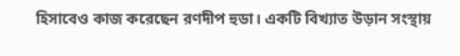হিসাবেও কাজ করেছেন রণদীপ হুডা। একটি বিখ্যাত উড়ান সংস্থায়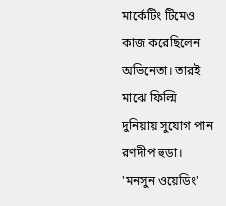মার্কেটিং টিমেও কাজ করেছিলেন অভিনেতা। তারই মাঝে ফিল্মি দুনিয়ায় সুযোগ পান রণদীপ হুডা। 'মনসুন ওয়েডিং'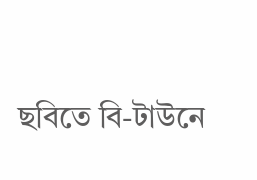ছবিতে বি-টাউনে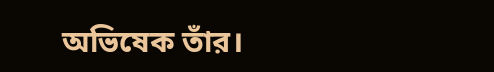অভিষেক তাঁর।